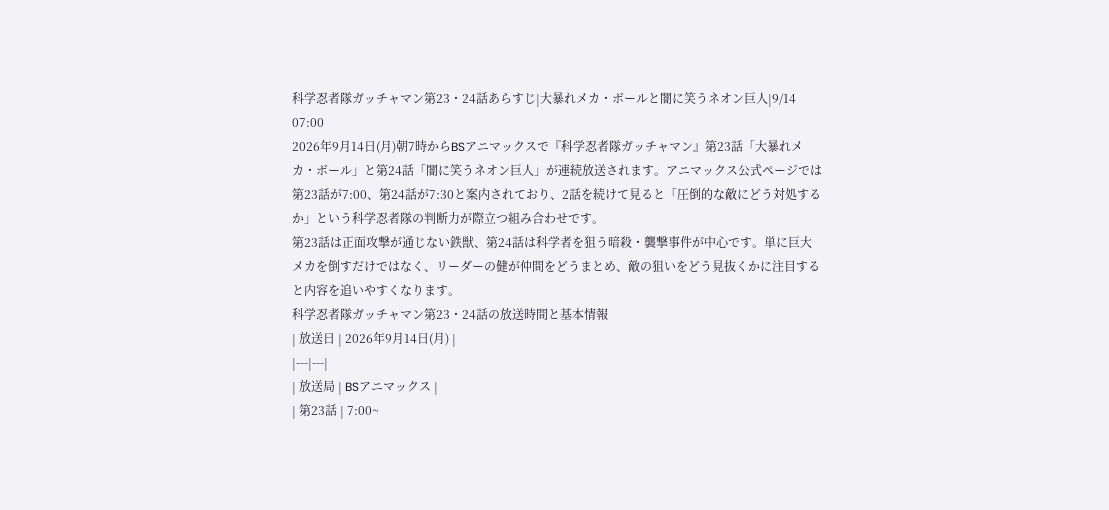科学忍者隊ガッチャマン第23・24話あらすじ|大暴れメカ・ボールと闇に笑うネオン巨人|9/14 07:00
2026年9月14日(月)朝7時からBSアニマックスで『科学忍者隊ガッチャマン』第23話「大暴れメカ・ボール」と第24話「闇に笑うネオン巨人」が連続放送されます。アニマックス公式ページでは第23話が7:00、第24話が7:30と案内されており、2話を続けて見ると「圧倒的な敵にどう対処するか」という科学忍者隊の判断力が際立つ組み合わせです。
第23話は正面攻撃が通じない鉄獣、第24話は科学者を狙う暗殺・襲撃事件が中心です。単に巨大メカを倒すだけではなく、リーダーの健が仲間をどうまとめ、敵の狙いをどう見抜くかに注目すると内容を追いやすくなります。
科学忍者隊ガッチャマン第23・24話の放送時間と基本情報
| 放送日 | 2026年9月14日(月) |
|---|---|
| 放送局 | BSアニマックス |
| 第23話 | 7:00~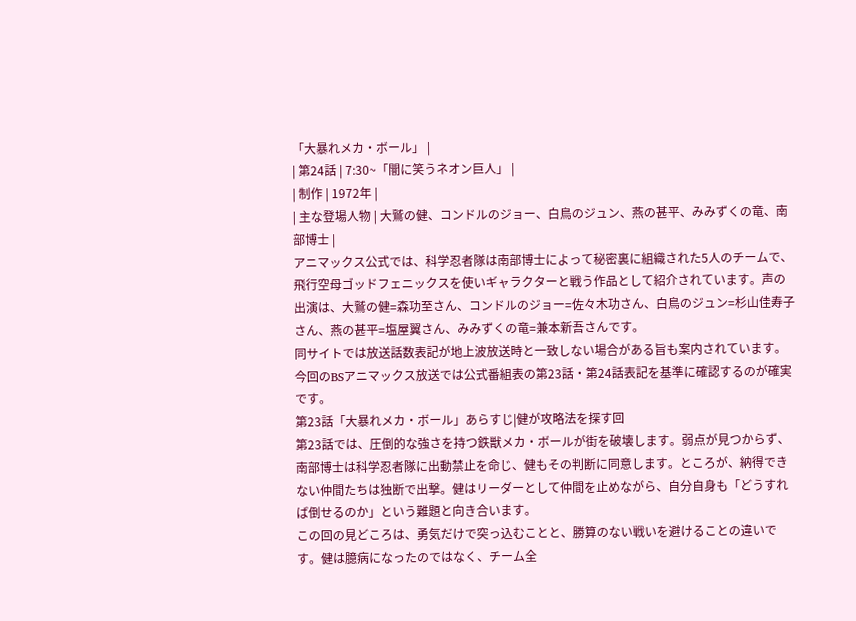「大暴れメカ・ボール」 |
| 第24話 | 7:30~「闇に笑うネオン巨人」 |
| 制作 | 1972年 |
| 主な登場人物 | 大鷲の健、コンドルのジョー、白鳥のジュン、燕の甚平、みみずくの竜、南部博士 |
アニマックス公式では、科学忍者隊は南部博士によって秘密裏に組織された5人のチームで、飛行空母ゴッドフェニックスを使いギャラクターと戦う作品として紹介されています。声の出演は、大鷲の健=森功至さん、コンドルのジョー=佐々木功さん、白鳥のジュン=杉山佳寿子さん、燕の甚平=塩屋翼さん、みみずくの竜=兼本新吾さんです。
同サイトでは放送話数表記が地上波放送時と一致しない場合がある旨も案内されています。今回のBSアニマックス放送では公式番組表の第23話・第24話表記を基準に確認するのが確実です。
第23話「大暴れメカ・ボール」あらすじ|健が攻略法を探す回
第23話では、圧倒的な強さを持つ鉄獣メカ・ボールが街を破壊します。弱点が見つからず、南部博士は科学忍者隊に出動禁止を命じ、健もその判断に同意します。ところが、納得できない仲間たちは独断で出撃。健はリーダーとして仲間を止めながら、自分自身も「どうすれば倒せるのか」という難題と向き合います。
この回の見どころは、勇気だけで突っ込むことと、勝算のない戦いを避けることの違いです。健は臆病になったのではなく、チーム全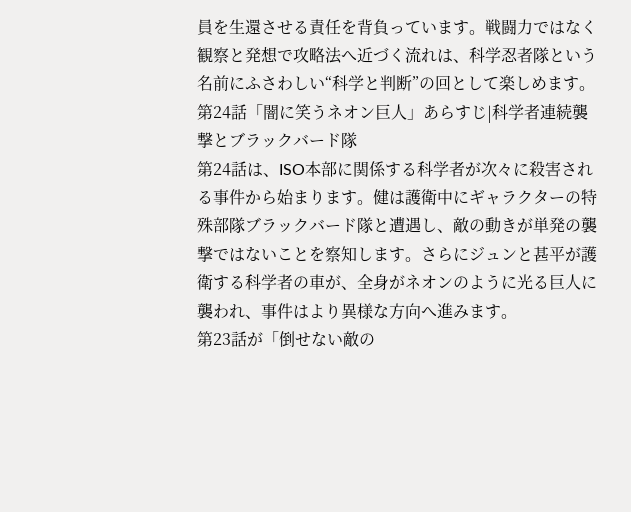員を生還させる責任を背負っています。戦闘力ではなく観察と発想で攻略法へ近づく流れは、科学忍者隊という名前にふさわしい“科学と判断”の回として楽しめます。
第24話「闇に笑うネオン巨人」あらすじ|科学者連続襲撃とブラックバード隊
第24話は、ISO本部に関係する科学者が次々に殺害される事件から始まります。健は護衛中にギャラクターの特殊部隊ブラックバード隊と遭遇し、敵の動きが単発の襲撃ではないことを察知します。さらにジュンと甚平が護衛する科学者の車が、全身がネオンのように光る巨人に襲われ、事件はより異様な方向へ進みます。
第23話が「倒せない敵の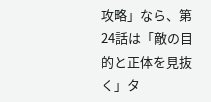攻略」なら、第24話は「敵の目的と正体を見抜く」タ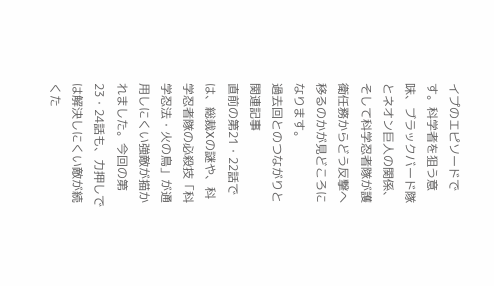イプのエピソードです。科学者を狙う意味、ブラックバード隊とネオン巨人の関係、そして科学忍者隊が護衛任務からどう反撃へ移るのかが見どころになります。
過去回とのつながりと関連記事
直前の第21・22話では、総裁Xの謎や、科学忍者隊の必殺技「科学忍法・火の鳥」が通用しにくい強敵が描かれました。今回の第23・24話も、力押しでは解決しにくい敵が続くた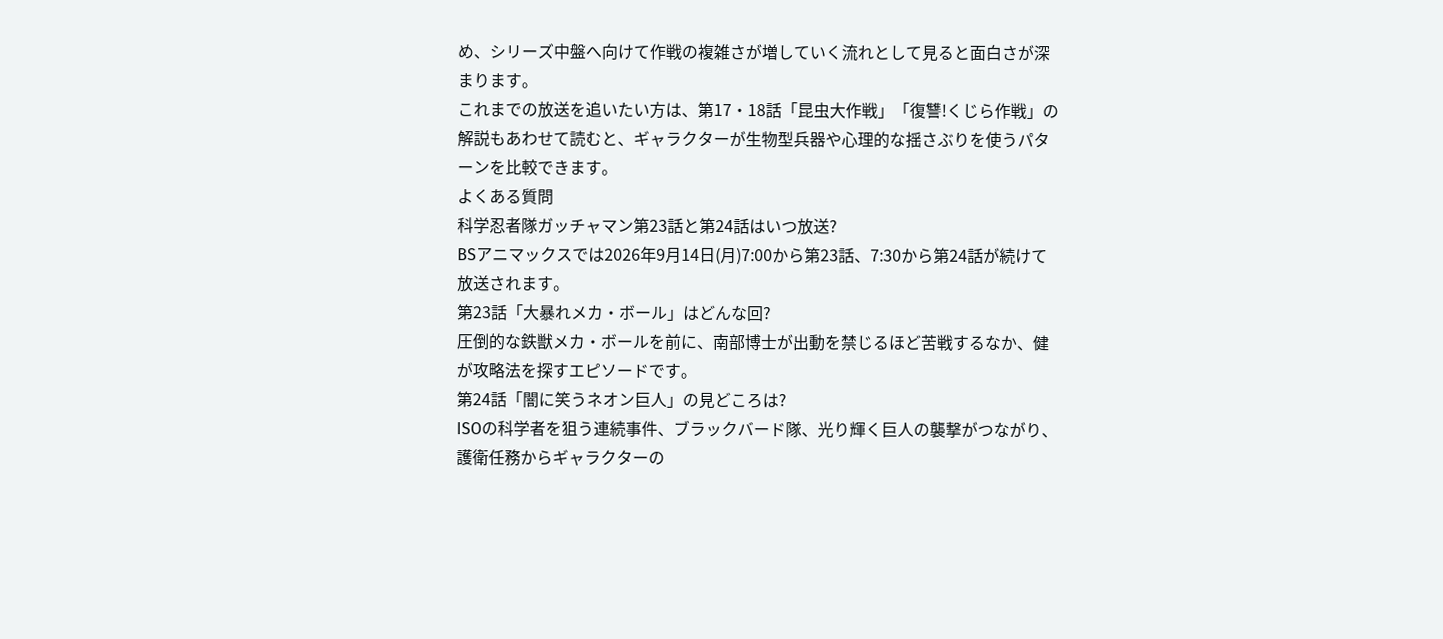め、シリーズ中盤へ向けて作戦の複雑さが増していく流れとして見ると面白さが深まります。
これまでの放送を追いたい方は、第17・18話「昆虫大作戦」「復讐!くじら作戦」の解説もあわせて読むと、ギャラクターが生物型兵器や心理的な揺さぶりを使うパターンを比較できます。
よくある質問
科学忍者隊ガッチャマン第23話と第24話はいつ放送?
BSアニマックスでは2026年9月14日(月)7:00から第23話、7:30から第24話が続けて放送されます。
第23話「大暴れメカ・ボール」はどんな回?
圧倒的な鉄獣メカ・ボールを前に、南部博士が出動を禁じるほど苦戦するなか、健が攻略法を探すエピソードです。
第24話「闇に笑うネオン巨人」の見どころは?
ISOの科学者を狙う連続事件、ブラックバード隊、光り輝く巨人の襲撃がつながり、護衛任務からギャラクターの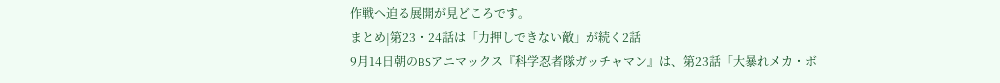作戦へ迫る展開が見どころです。
まとめ|第23・24話は「力押しできない敵」が続く2話
9月14日朝のBSアニマックス『科学忍者隊ガッチャマン』は、第23話「大暴れメカ・ボ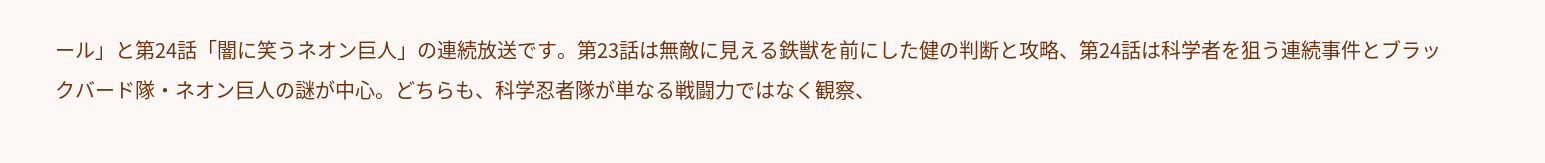ール」と第24話「闇に笑うネオン巨人」の連続放送です。第23話は無敵に見える鉄獣を前にした健の判断と攻略、第24話は科学者を狙う連続事件とブラックバード隊・ネオン巨人の謎が中心。どちらも、科学忍者隊が単なる戦闘力ではなく観察、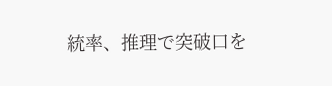統率、推理で突破口を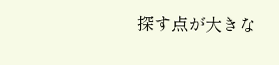探す点が大きな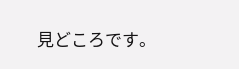見どころです。